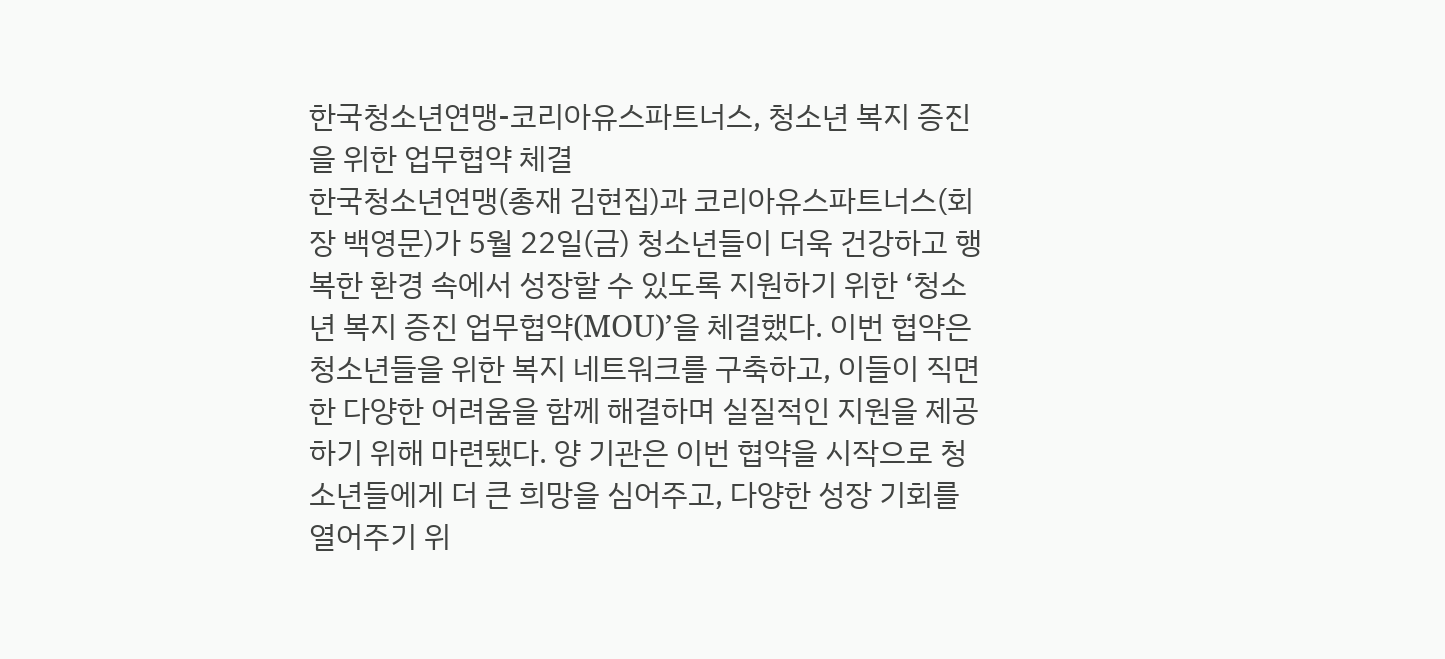한국청소년연맹-코리아유스파트너스, 청소년 복지 증진을 위한 업무협약 체결
한국청소년연맹(총재 김현집)과 코리아유스파트너스(회장 백영문)가 5월 22일(금) 청소년들이 더욱 건강하고 행복한 환경 속에서 성장할 수 있도록 지원하기 위한 ‘청소년 복지 증진 업무협약(MOU)’을 체결했다. 이번 협약은 청소년들을 위한 복지 네트워크를 구축하고, 이들이 직면한 다양한 어려움을 함께 해결하며 실질적인 지원을 제공하기 위해 마련됐다. 양 기관은 이번 협약을 시작으로 청소년들에게 더 큰 희망을 심어주고, 다양한 성장 기회를 열어주기 위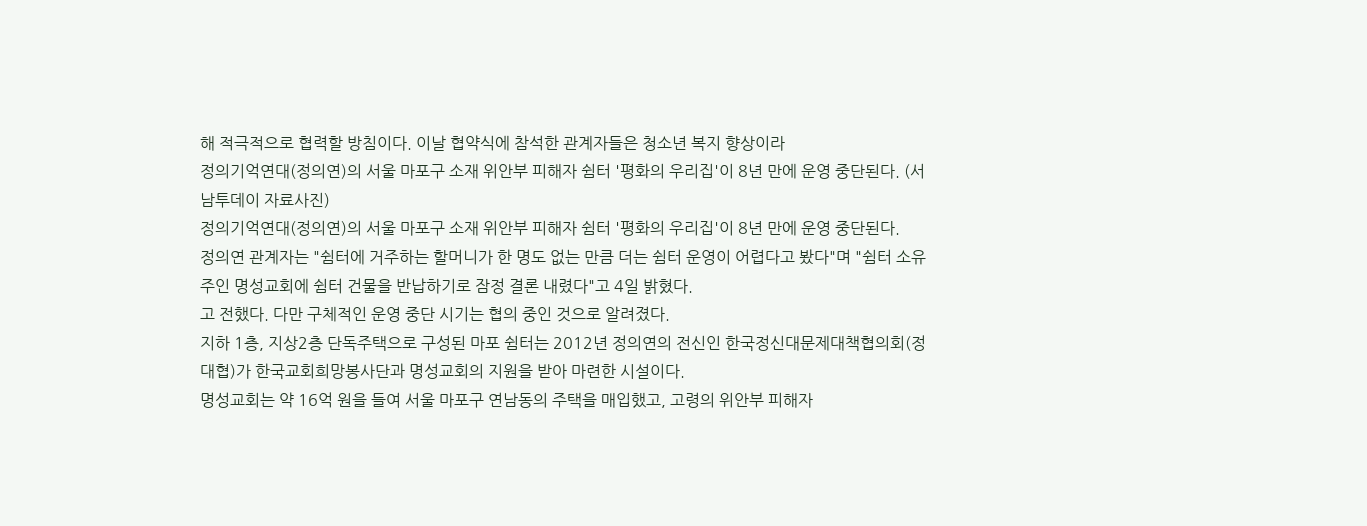해 적극적으로 협력할 방침이다. 이날 협약식에 참석한 관계자들은 청소년 복지 향상이라
정의기억연대(정의연)의 서울 마포구 소재 위안부 피해자 쉼터 '평화의 우리집'이 8년 만에 운영 중단된다. (서남투데이 자료사진)
정의기억연대(정의연)의 서울 마포구 소재 위안부 피해자 쉼터 '평화의 우리집'이 8년 만에 운영 중단된다.
정의연 관계자는 "쉼터에 거주하는 할머니가 한 명도 없는 만큼 더는 쉼터 운영이 어렵다고 봤다"며 "쉼터 소유주인 명성교회에 쉼터 건물을 반납하기로 잠정 결론 내렸다"고 4일 밝혔다.
고 전했다. 다만 구체적인 운영 중단 시기는 협의 중인 것으로 알려졌다.
지하 1층, 지상2층 단독주택으로 구성된 마포 쉼터는 2012년 정의연의 전신인 한국정신대문제대책협의회(정대협)가 한국교회희망봉사단과 명성교회의 지원을 받아 마련한 시설이다.
명성교회는 약 16억 원을 들여 서울 마포구 연남동의 주택을 매입했고, 고령의 위안부 피해자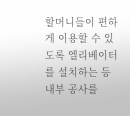할머니들이 편하게 이용할 수 있도록 엘리베이터를 설치하는 등 내부 공사를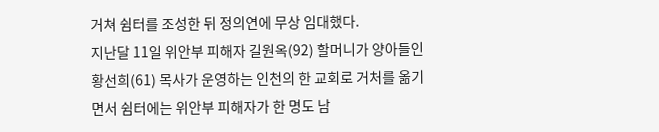거쳐 쉼터를 조성한 뒤 정의연에 무상 임대했다.
지난달 11일 위안부 피해자 길원옥(92) 할머니가 양아들인 황선희(61) 목사가 운영하는 인천의 한 교회로 거처를 옮기면서 쉼터에는 위안부 피해자가 한 명도 남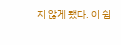지 않게 됐다. 이 쉼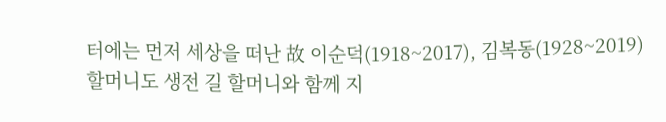터에는 먼저 세상을 떠난 故 이순덕(1918~2017), 김복동(1928~2019) 할머니도 생전 길 할머니와 함께 지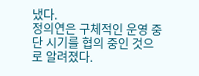냈다.
정의연은 구체적인 운영 중단 시기를 협의 중인 것으로 알려졌다.